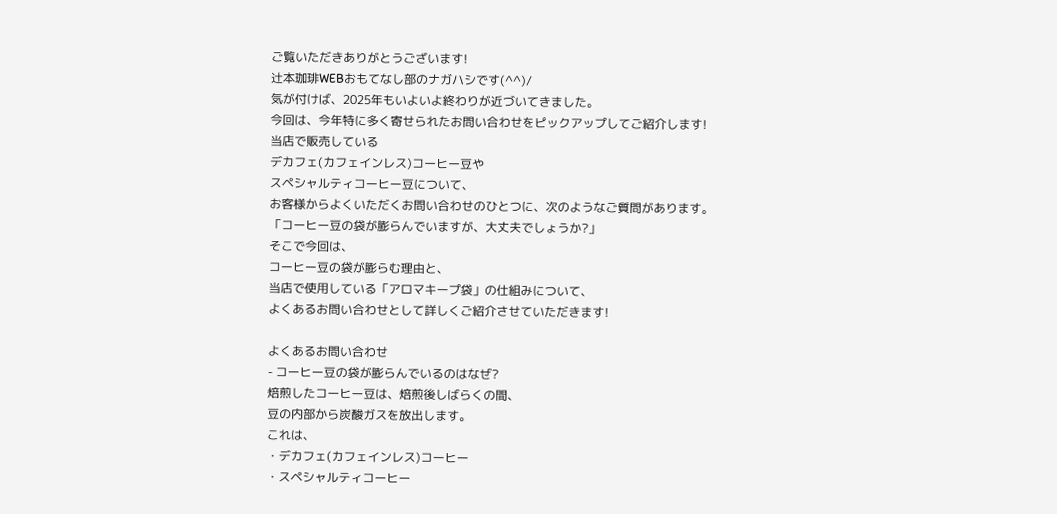ご覧いただきありがとうございます!
辻本珈琲WEBおもてなし部のナガハシです(^^)/
気が付けば、2025年もいよいよ終わりが近づいてきました。
今回は、今年特に多く寄せられたお問い合わせをピックアップしてご紹介します!
当店で販売している
デカフェ(カフェインレス)コーヒー豆や
スペシャルティコーヒー豆について、
お客様からよくいただくお問い合わせのひとつに、次のようなご質問があります。
「コーヒー豆の袋が膨らんでいますが、大丈夫でしょうか?」
そこで今回は、
コーヒー豆の袋が膨らむ理由と、
当店で使用している「アロマキープ袋」の仕組みについて、
よくあるお問い合わせとして詳しくご紹介させていただきます!

よくあるお問い合わせ
- コーヒー豆の袋が膨らんでいるのはなぜ?
焙煎したコーヒー豆は、焙煎後しばらくの間、
豆の内部から炭酸ガスを放出します。
これは、
・デカフェ(カフェインレス)コーヒー
・スペシャルティコーヒー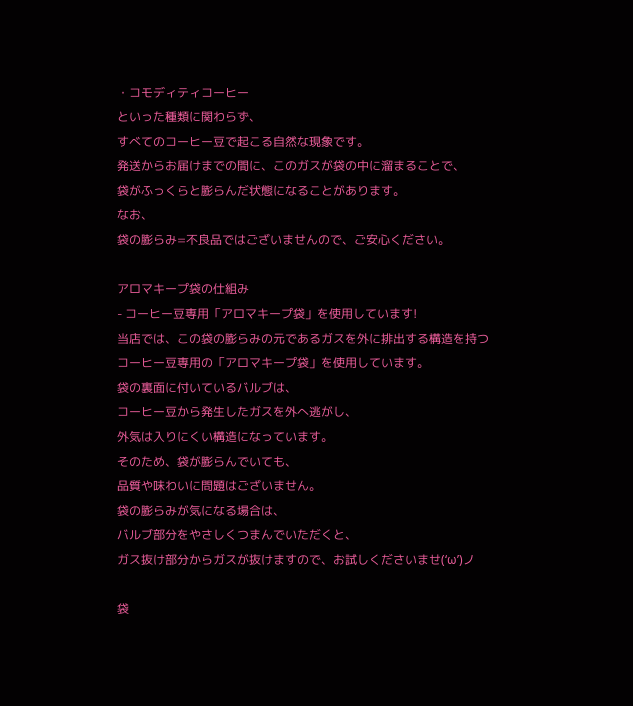・コモディティコーヒー
といった種類に関わらず、
すべてのコーヒー豆で起こる自然な現象です。
発送からお届けまでの間に、このガスが袋の中に溜まることで、
袋がふっくらと膨らんだ状態になることがあります。
なお、
袋の膨らみ=不良品ではございませんので、ご安心ください。

アロマキープ袋の仕組み
- コーヒー豆専用「アロマキープ袋」を使用しています!
当店では、この袋の膨らみの元であるガスを外に排出する構造を持つ
コーヒー豆専用の「アロマキープ袋」を使用しています。
袋の裏面に付いているバルブは、
コーヒー豆から発生したガスを外へ逃がし、
外気は入りにくい構造になっています。
そのため、袋が膨らんでいても、
品質や味わいに問題はございません。
袋の膨らみが気になる場合は、
バルブ部分をやさしくつまんでいただくと、
ガス抜け部分からガスが抜けますので、お試しくださいませ(‘ω’)ノ

袋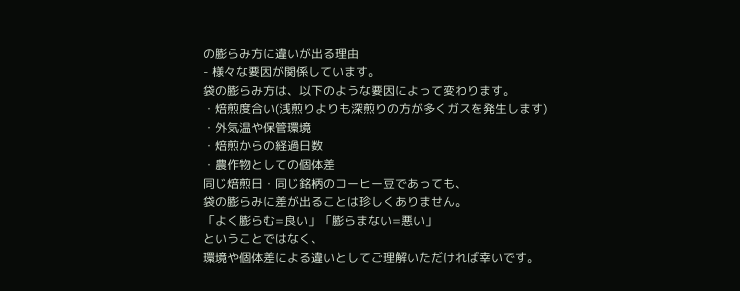の膨らみ方に違いが出る理由
- 様々な要因が関係しています。
袋の膨らみ方は、以下のような要因によって変わります。
・焙煎度合い(浅煎りよりも深煎りの方が多くガスを発生します)
・外気温や保管環境
・焙煎からの経過日数
・農作物としての個体差
同じ焙煎日・同じ銘柄のコーヒー豆であっても、
袋の膨らみに差が出ることは珍しくありません。
「よく膨らむ=良い」「膨らまない=悪い」
ということではなく、
環境や個体差による違いとしてご理解いただければ幸いです。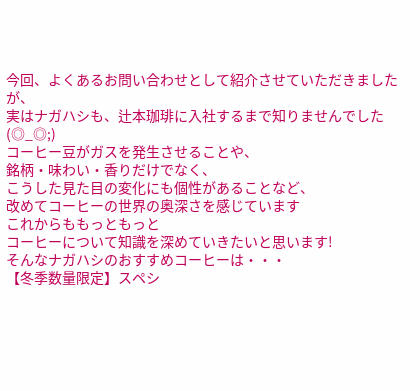今回、よくあるお問い合わせとして紹介させていただきましたが、
実はナガハシも、辻本珈琲に入社するまで知りませんでした(◎_◎;)
コーヒー豆がガスを発生させることや、
銘柄・味わい・香りだけでなく、
こうした見た目の変化にも個性があることなど、
改めてコーヒーの世界の奥深さを感じています
これからももっともっと
コーヒーについて知識を深めていきたいと思います!
そんなナガハシのおすすめコーヒーは・・・
【冬季数量限定】スペシ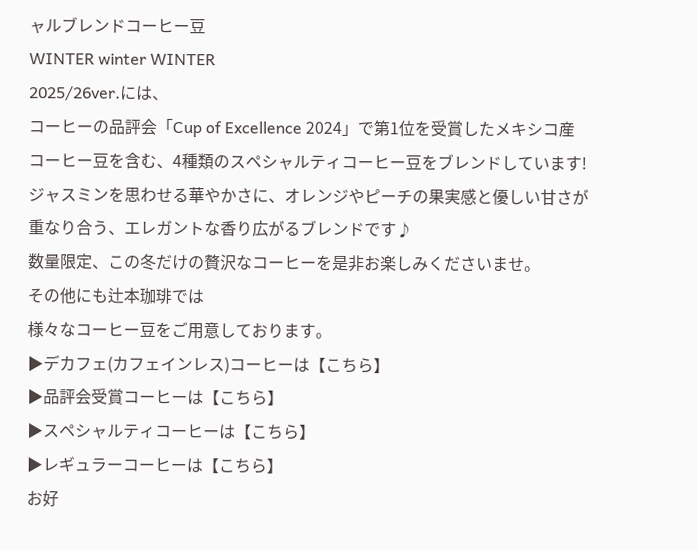ャルブレンドコーヒー豆
WINTER winter WINTER
2025/26ver.には、
コーヒーの品評会「Cup of Excellence 2024」で第1位を受賞したメキシコ産コーヒー豆を含む、4種類のスペシャルティコーヒー豆をブレンドしています!
ジャスミンを思わせる華やかさに、オレンジやピーチの果実感と優しい甘さが重なり合う、エレガントな香り広がるブレンドです♪
数量限定、この冬だけの贅沢なコーヒーを是非お楽しみくださいませ。
その他にも辻本珈琲では
様々なコーヒー豆をご用意しております。
▶デカフェ(カフェインレス)コーヒーは【こちら】
▶品評会受賞コーヒーは【こちら】
▶スペシャルティコーヒーは【こちら】
▶レギュラーコーヒーは【こちら】
お好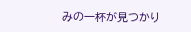みの一杯が見つかり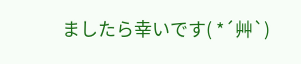ましたら幸いです( *´艸`)